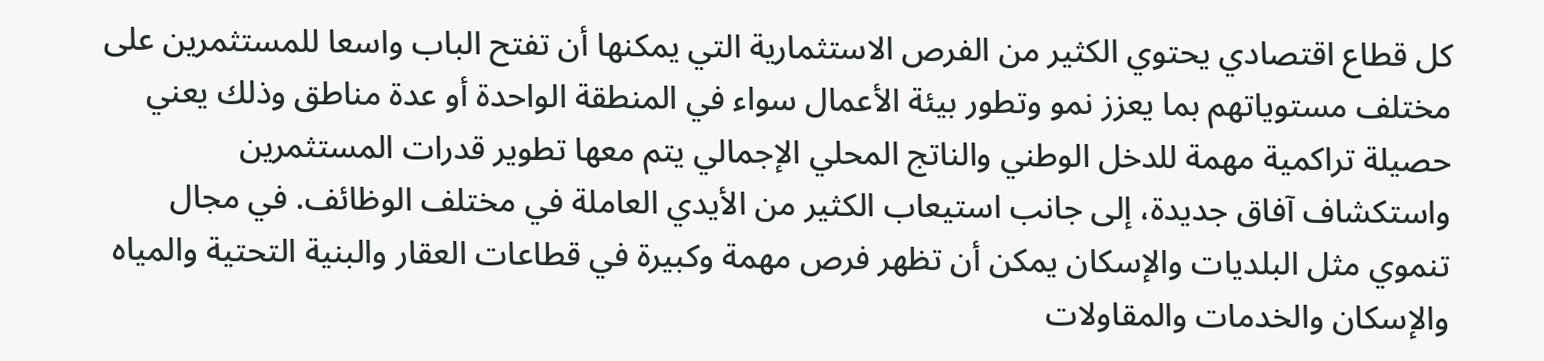كل قطاع اقتصادي يحتوي الكثير من الفرص الاستثمارية التي يمكنها أن تفتح الباب واسعا للمستثمرين على مختلف مستوياتهم بما يعزز نمو وتطور بيئة الأعمال سواء في المنطقة الواحدة أو عدة مناطق وذلك يعني حصيلة تراكمية مهمة للدخل الوطني والناتج المحلي الإجمالي يتم معها تطوير قدرات المستثمرين واستكشاف آفاق جديدة، إلى جانب استيعاب الكثير من الأيدي العاملة في مختلف الوظائف. في مجال تنموي مثل البلديات والإسكان يمكن أن تظهر فرص مهمة وكبيرة في قطاعات العقار والبنية التحتية والمياه والإسكان والخدمات والمقاولات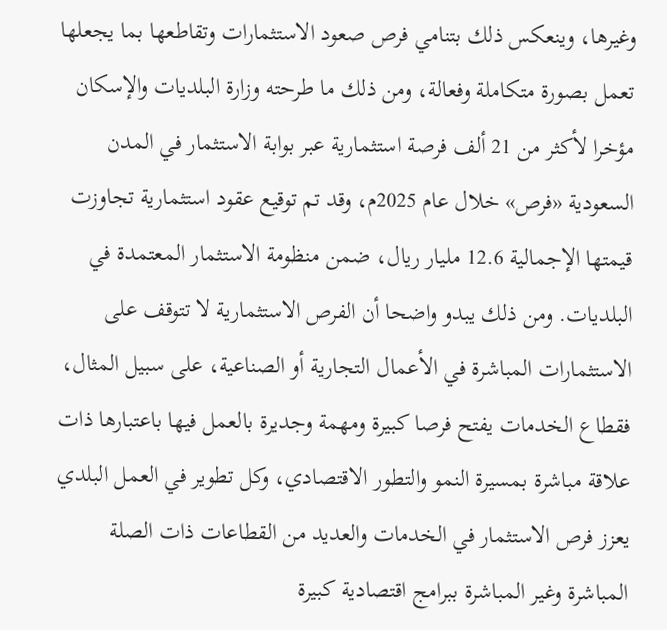وغيرها، وينعكس ذلك بتنامي فرص صعود الاستثمارات وتقاطعها بما يجعلها تعمل بصورة متكاملة وفعالة، ومن ذلك ما طرحته وزارة البلديات والإسكان مؤخرا لأكثر من 21 ألف فرصة استثمارية عبر بوابة الاستثمار في المدن السعودية «فرص» خلال عام 2025م، وقد تم توقيع عقود استثمارية تجاوزت قيمتها الإجمالية 12.6 مليار ريال، ضمن منظومة الاستثمار المعتمدة في البلديات. ومن ذلك يبدو واضحا أن الفرص الاستثمارية لا تتوقف على الاستثمارات المباشرة في الأعمال التجارية أو الصناعية، على سبيل المثال، فقطاع الخدمات يفتح فرصا كبيرة ومهمة وجديرة بالعمل فيها باعتبارها ذات علاقة مباشرة بمسيرة النمو والتطور الاقتصادي، وكل تطوير في العمل البلدي يعزز فرص الاستثمار في الخدمات والعديد من القطاعات ذات الصلة المباشرة وغير المباشرة ببرامج اقتصادية كبيرة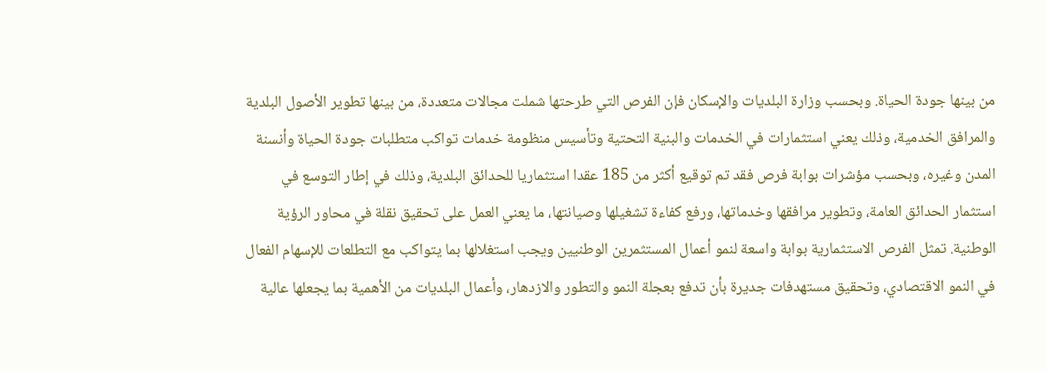من بينها جودة الحياة. وبحسب وزارة البلديات والإسكان فإن الفرص التي طرحتها شملت مجالات متعددة، من بينها تطوير الأصول البلدية والمرافق الخدمية، وذلك يعني استثمارات في الخدمات والبنية التحتية وتأسيس منظومة خدمات تواكب متطلبات جودة الحياة وأنسنة المدن وغيره، وبحسب مؤشرات بوابة فرص فقد تم توقيع أكثر من 185 عقدا استثماريا للحدائق البلدية، وذلك في إطار التوسع في استثمار الحدائق العامة، وتطوير مرافقها وخدماتها، ورفع كفاءة تشغيلها وصيانتها، ما يعني العمل على تحقيق نقلة في محاور الرؤية الوطنية. تمثل الفرص الاستثمارية بوابة واسعة لنمو أعمال المستثمرين الوطنيين ويجب استغلالها بما يتواكب مع التطلعات للإسهام الفعال في النمو الاقتصادي، وتحقيق مستهدفات جديرة بأن تدفع بعجلة النمو والتطور والازدهار، وأعمال البلديات من الأهمية بما يجعلها عالية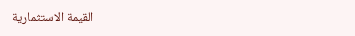القيمة الاستثمارية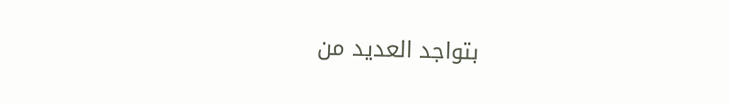بتواجد العديد من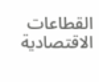القطاعات الاقتصادية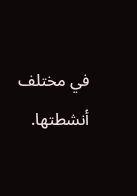في مختلف أنشطتها.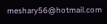meshary56@hotmail.com